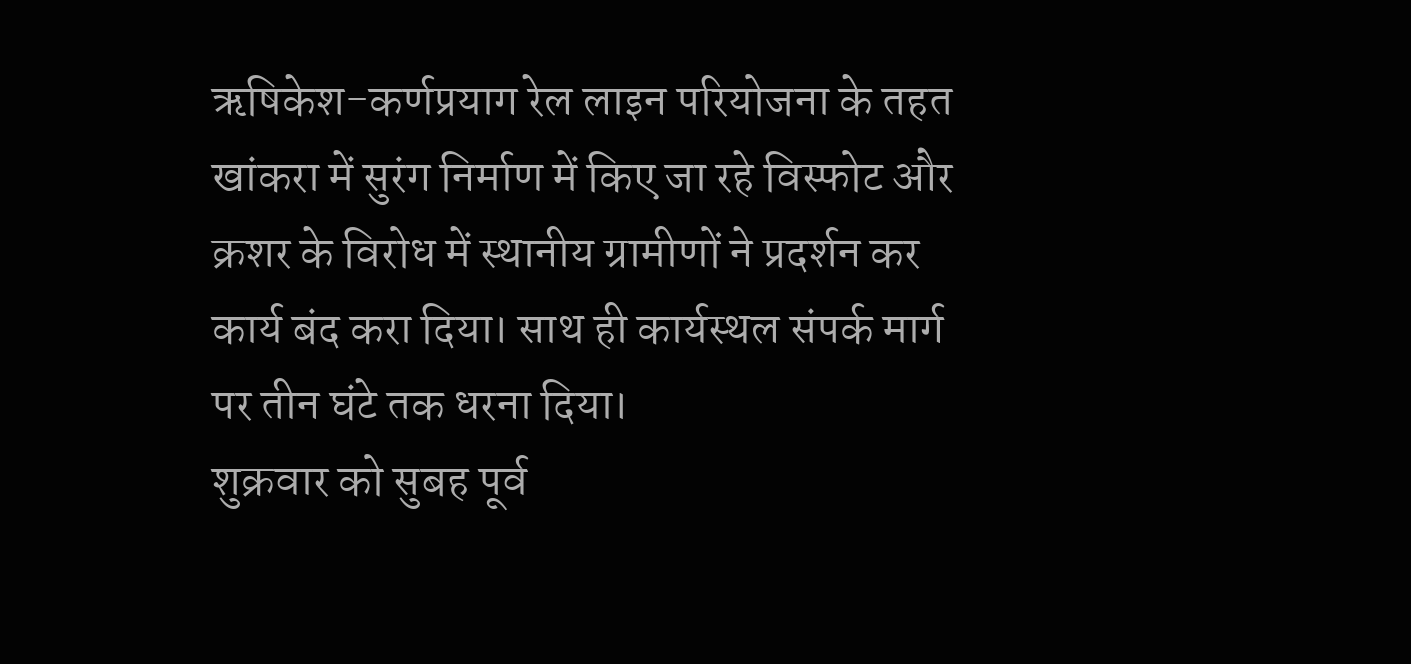ऋषिकेश-कर्णप्रयाग रेल लाइन परियोजना के तहत खांकरा में सुरंग निर्माण में किए जा रहे विस्फोट और क्रशर के विरोध में स्थानीय ग्रामीणों ने प्रदर्शन कर कार्य बंद करा दिया। साथ ही कार्यस्थल संपर्क मार्ग पर तीन घंटे तक धरना दिया।
शुक्रवार को सुबह पूर्व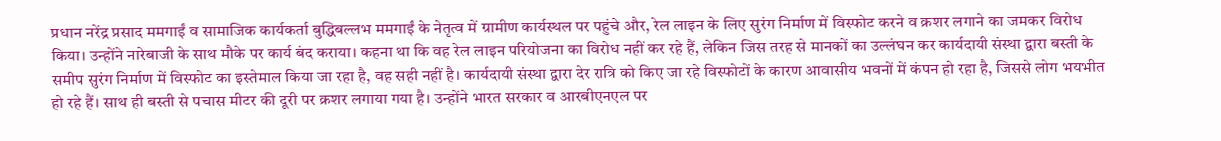प्रधान नरेंद्र प्रसाद ममगाईं व सामाजिक कार्यकर्ता बुद्धिबल्लभ ममगाईं के नेतृत्व में ग्रामीण कार्यस्थल पर पहुंचे और, रेल लाइन के लिए सुरंग निर्माण में विस्फोट करने व क्रशर लगाने का जमकर विरोध किया। उन्होंने नारेबाजी के साथ मौके पर कार्य बंद कराया। कहना था कि वह रेल लाइन परियोजना का विरोध नहीं कर रहे हैं, लेकिन जिस तरह से मानकों का उल्लंघन कर कार्यदायी संस्था द्वारा बस्ती के समीप सुरंग निर्माण में विस्फोट का इस्तेमाल किया जा रहा है, वह सही नहीं है। कार्यदायी संस्था द्वारा देर रात्रि को किए जा रहे विस्फोटों के कारण आवासीय भवनों में कंपन हो रहा है, जिससे लोग भयभीत हो रहे हैं। साथ ही बस्ती से पचास मीटर की दूरी पर क्रशर लगाया गया है। उन्होंने भारत सरकार व आरबीएनएल पर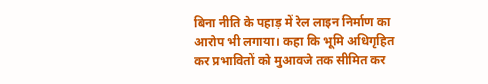बिना नीति के पहाड़ में रेल लाइन निर्माण का आरोप भी लगाया। कहा कि भूमि अधिगृहित कर प्रभावितों को मुआवजे तक सीमित कर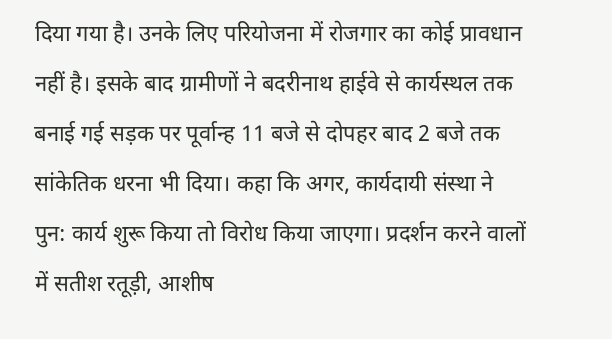दिया गया है। उनके लिए परियोजना में रोजगार का कोई प्रावधान नहीं है। इसके बाद ग्रामीणों ने बदरीनाथ हाईवे से कार्यस्थल तक बनाई गई सड़क पर पूर्वान्ह 11 बजे से दोपहर बाद 2 बजे तक सांकेतिक धरना भी दिया। कहा कि अगर, कार्यदायी संस्था ने पुन: कार्य शुरू किया तो विरोध किया जाएगा। प्रदर्शन करने वालों में सतीश रतूड़ी, आशीष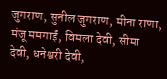जुगराण, सुनील जुगराण, मीना राणा, मंजू ममगाईं, विमला देवी, सीमा देवी, धनेश्वरी देवी,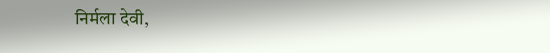निर्मला देवी,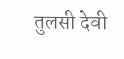तुलसी देवी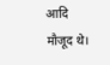आदि मौजूद थे।